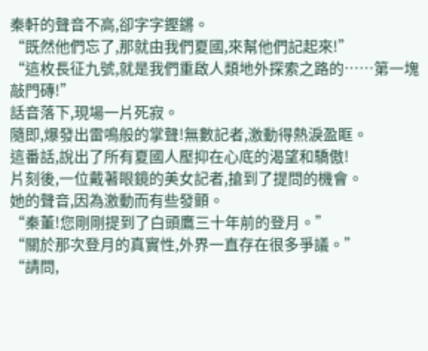秦軒的聲音不高,卻字字鏗鏘。
“既然他們忘了,那就由我們夏國,來幫他們記起來!”
“這枚長征九號,就是我們重啟人類地外探索之路的……第一塊敲門磚!”
話音落下,現場一片死寂。
隨即,爆發出雷鳴般的掌聲!無數記者,激動得熱淚盈眶。
這番話,說出了所有夏國人壓抑在心底的渴望和驕傲!
片刻後,一位戴著眼鏡的美女記者,搶到了提問的機會。
她的聲音,因為激動而有些發顫。
“秦董!您剛剛提到了白頭鷹三十年前的登月。”
“關於那次登月的真實性,外界一直存在很多爭議。”
“請問,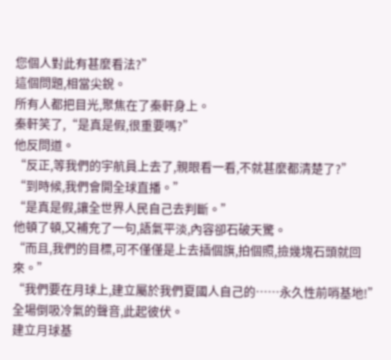您個人對此有甚麼看法?”
這個問題,相當尖銳。
所有人都把目光,聚焦在了秦軒身上。
秦軒笑了,“是真是假,很重要嗎?”
他反問道。
“反正,等我們的宇航員上去了,親眼看一看,不就甚麼都清楚了?”
“到時候,我們會開全球直播。”
“是真是假,讓全世界人民自己去判斷。”
他頓了頓,又補充了一句,語氣平淡,內容卻石破天驚。
“而且,我們的目標,可不僅僅是上去插個旗,拍個照,撿幾塊石頭就回來。”
“我們要在月球上,建立屬於我們夏國人自己的……永久性前哨基地!”
全場倒吸冷氣的聲音,此起彼伏。
建立月球基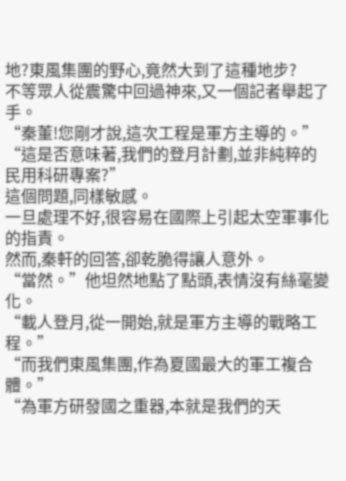地?東風集團的野心,竟然大到了這種地步?
不等眾人從震驚中回過神來,又一個記者舉起了手。
“秦董!您剛才說,這次工程是軍方主導的。”
“這是否意味著,我們的登月計劃,並非純粹的民用科研專案?”
這個問題,同樣敏感。
一旦處理不好,很容易在國際上引起太空軍事化的指責。
然而,秦軒的回答,卻乾脆得讓人意外。
“當然。”他坦然地點了點頭,表情沒有絲毫變化。
“載人登月,從一開始,就是軍方主導的戰略工程。”
“而我們東風集團,作為夏國最大的軍工複合體。”
“為軍方研發國之重器,本就是我們的天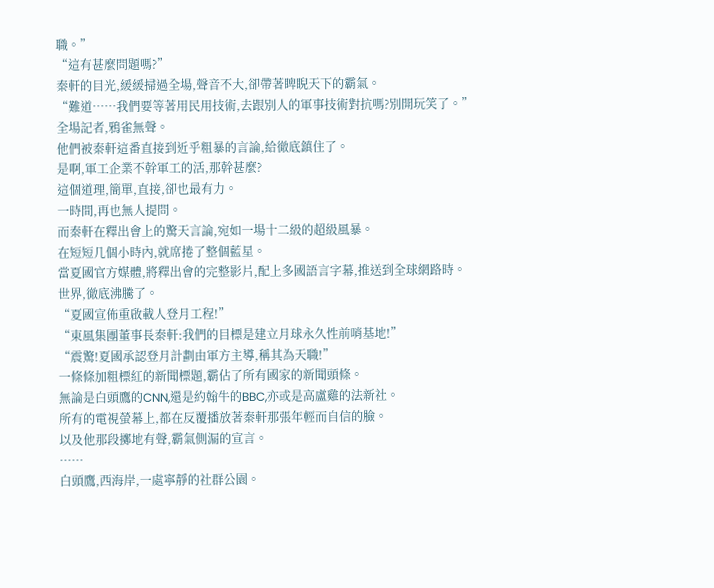職。”
“這有甚麼問題嗎?”
秦軒的目光,緩緩掃過全場,聲音不大,卻帶著睥睨天下的霸氣。
“難道……我們要等著用民用技術,去跟別人的軍事技術對抗嗎?別開玩笑了。”
全場記者,鴉雀無聲。
他們被秦軒這番直接到近乎粗暴的言論,給徹底鎮住了。
是啊,軍工企業不幹軍工的活,那幹甚麼?
這個道理,簡單,直接,卻也最有力。
一時間,再也無人提問。
而秦軒在釋出會上的驚天言論,宛如一場十二級的超級風暴。
在短短几個小時內,就席捲了整個藍星。
當夏國官方媒體,將釋出會的完整影片,配上多國語言字幕,推送到全球網路時。
世界,徹底沸騰了。
“夏國宣佈重啟載人登月工程!”
“東風集團董事長秦軒:我們的目標是建立月球永久性前哨基地!”
“震驚!夏國承認登月計劃由軍方主導,稱其為天職!”
一條條加粗標紅的新聞標題,霸佔了所有國家的新聞頭條。
無論是白頭鷹的CNN,還是約翰牛的BBC,亦或是高盧雞的法新社。
所有的電視螢幕上,都在反覆播放著秦軒那張年輕而自信的臉。
以及他那段擲地有聲,霸氣側漏的宣言。
……
白頭鷹,西海岸,一處寧靜的社群公園。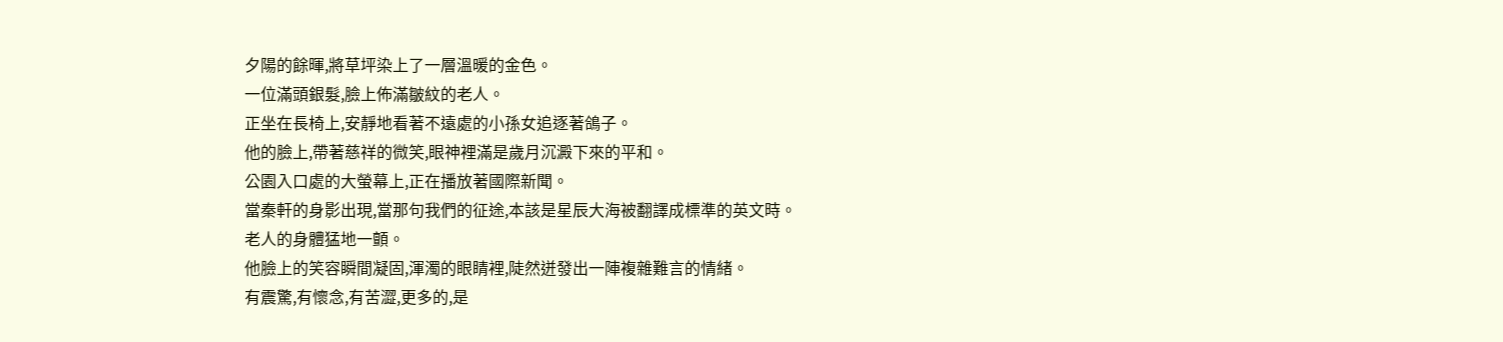夕陽的餘暉,將草坪染上了一層溫暖的金色。
一位滿頭銀髮,臉上佈滿皺紋的老人。
正坐在長椅上,安靜地看著不遠處的小孫女追逐著鴿子。
他的臉上,帶著慈祥的微笑,眼神裡滿是歲月沉澱下來的平和。
公園入口處的大螢幕上,正在播放著國際新聞。
當秦軒的身影出現,當那句我們的征途,本該是星辰大海被翻譯成標準的英文時。
老人的身體猛地一顫。
他臉上的笑容瞬間凝固,渾濁的眼睛裡,陡然迸發出一陣複雜難言的情緒。
有震驚,有懷念,有苦澀,更多的,是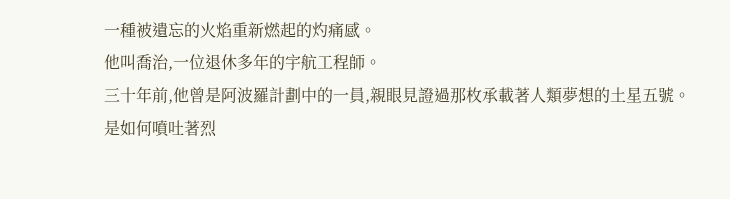一種被遺忘的火焰重新燃起的灼痛感。
他叫喬治,一位退休多年的宇航工程師。
三十年前,他曾是阿波羅計劃中的一員,親眼見證過那枚承載著人類夢想的土星五號。
是如何噴吐著烈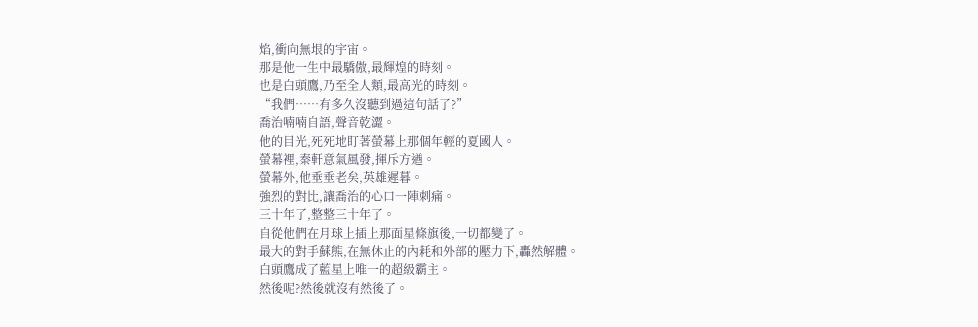焰,衝向無垠的宇宙。
那是他一生中最驕傲,最輝煌的時刻。
也是白頭鷹,乃至全人類,最高光的時刻。
“我們……有多久沒聽到過這句話了?”
喬治喃喃自語,聲音乾澀。
他的目光,死死地盯著螢幕上那個年輕的夏國人。
螢幕裡,秦軒意氣風發,揮斥方遒。
螢幕外,他垂垂老矣,英雄遲暮。
強烈的對比,讓喬治的心口一陣刺痛。
三十年了,整整三十年了。
自從他們在月球上插上那面星條旗後,一切都變了。
最大的對手蘇熊,在無休止的內耗和外部的壓力下,轟然解體。
白頭鷹成了藍星上唯一的超級霸主。
然後呢?然後就沒有然後了。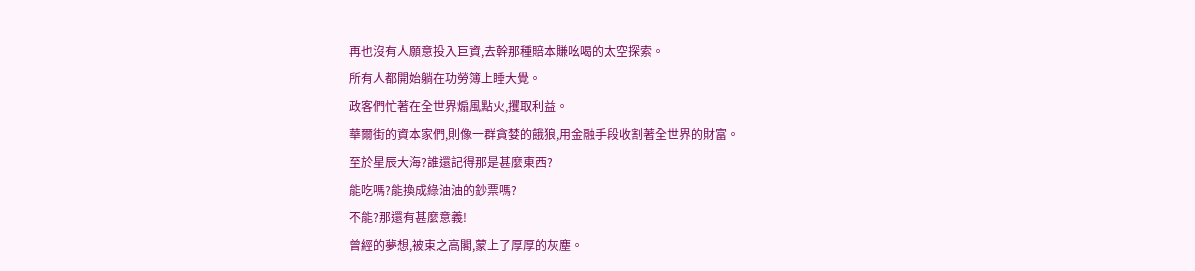再也沒有人願意投入巨資,去幹那種賠本賺吆喝的太空探索。
所有人都開始躺在功勞簿上睡大覺。
政客們忙著在全世界煽風點火,攫取利益。
華爾街的資本家們,則像一群貪婪的餓狼,用金融手段收割著全世界的財富。
至於星辰大海?誰還記得那是甚麼東西?
能吃嗎?能換成綠油油的鈔票嗎?
不能?那還有甚麼意義!
曾經的夢想,被束之高閣,蒙上了厚厚的灰塵。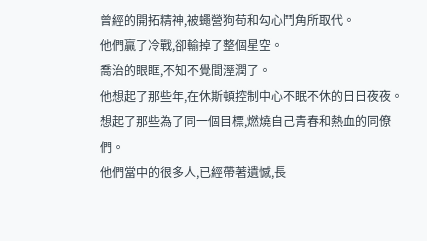曾經的開拓精神,被蠅營狗苟和勾心鬥角所取代。
他們贏了冷戰,卻輸掉了整個星空。
喬治的眼眶,不知不覺間溼潤了。
他想起了那些年,在休斯頓控制中心不眠不休的日日夜夜。
想起了那些為了同一個目標,燃燒自己青春和熱血的同僚們。
他們當中的很多人,已經帶著遺憾,長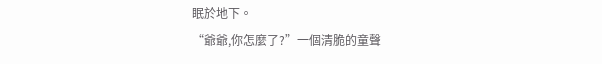眠於地下。
“爺爺,你怎麼了?”一個清脆的童聲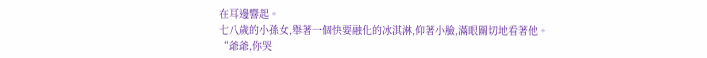在耳邊響起。
七八歲的小孫女,舉著一個快要融化的冰淇淋,仰著小臉,滿眼關切地看著他。
“爺爺,你哭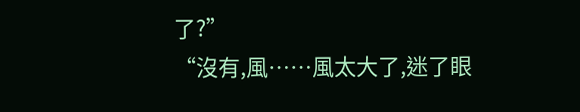了?”
“沒有,風……風太大了,迷了眼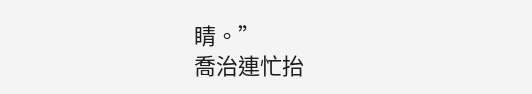睛。”
喬治連忙抬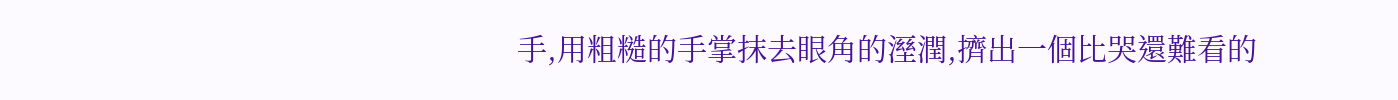手,用粗糙的手掌抹去眼角的溼潤,擠出一個比哭還難看的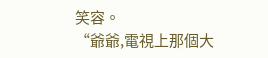笑容。
“爺爺,電視上那個大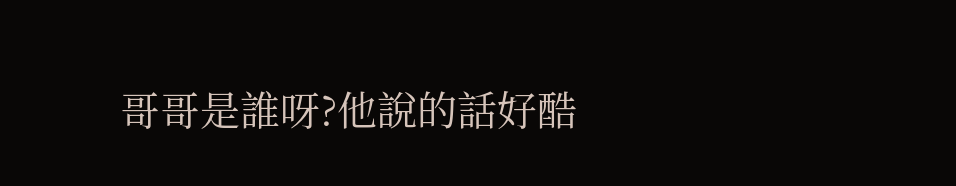哥哥是誰呀?他說的話好酷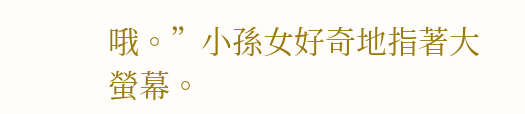哦。”小孫女好奇地指著大螢幕。